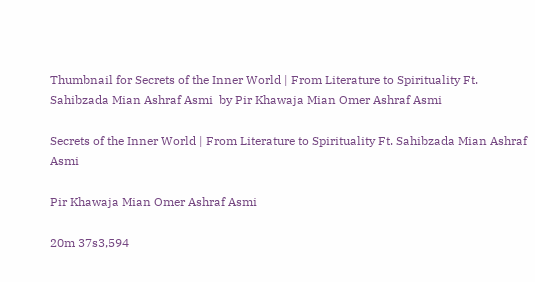Thumbnail for Secrets of the Inner World | From Literature to Spirituality Ft. Sahibzada Mian Ashraf Asmi  by Pir Khawaja Mian Omer Ashraf Asmi

Secrets of the Inner World | From Literature to Spirituality Ft. Sahibzada Mian Ashraf Asmi

Pir Khawaja Mian Omer Ashraf Asmi

20m 37s3,594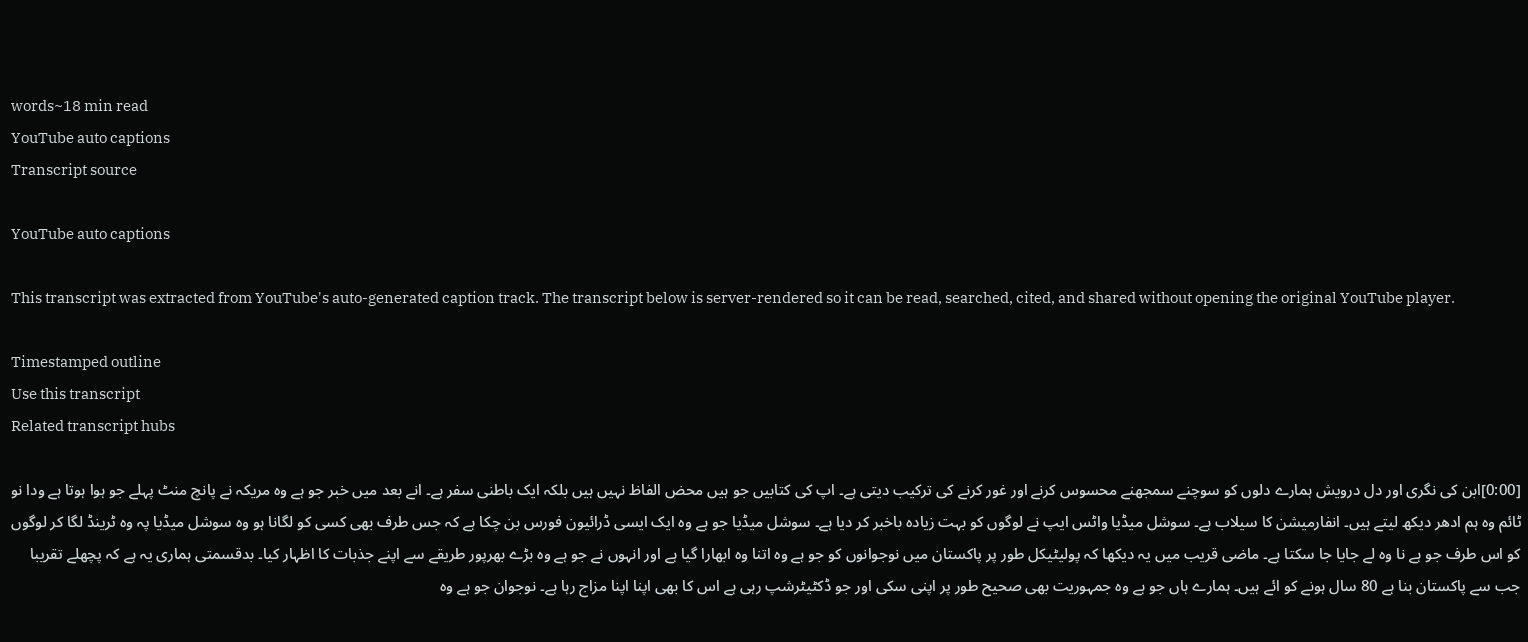words~18 min read
YouTube auto captions
Transcript source

YouTube auto captions

This transcript was extracted from YouTube's auto-generated caption track. The transcript below is server-rendered so it can be read, searched, cited, and shared without opening the original YouTube player.

Timestamped outline
Use this transcript
Related transcript hubs

[0:00]ابن کی نگری اور دل درویش ہمارے دلوں کو سوچنے سمجھنے محسوس کرنے اور غور کرنے کی ترکیب دیتی ہے۔ اپ کی کتابیں جو ہیں محض الفاظ نہیں ہیں بلکہ ایک باطنی سفر ہے۔ انے بعد میں خبر جو ہے وہ مریکہ نے پانچ منٹ پہلے جو ہوا ہوتا ہے ودا نو ٹائم وہ ہم ادھر دیکھ لیتے ہیں۔ انفارمیشن کا سیلاب ہے۔ سوشل میڈیا واٹس ایپ نے لوگوں کو بہت زیادہ باخبر کر دیا ہے۔ سوشل میڈیا جو ہے وہ ایک ایسی ڈرائیون فورس بن چکا ہے کہ جس طرف بھی کسی کو لگانا ہو وہ سوشل میڈیا پہ وہ ٹرینڈ لگا کر لوگوں کو اس طرف جو ہے نا وہ لے جایا جا سکتا ہے۔ ماضی قریب میں یہ دیکھا کہ پولیٹیکل طور پر پاکستان میں نوجوانوں کو جو ہے وہ اتنا وہ ابھارا گیا ہے اور انہوں نے جو ہے وہ بڑے بھرپور طریقے سے اپنے جذبات کا اظہار کیا۔ بدقسمتی ہماری یہ ہے کہ پچھلے تقریبا جب سے پاکستان بنا ہے 80 سال ہونے کو ائے ہیں۔ ہمارے ہاں جو ہے وہ جمہوریت بھی صحیح طور پر اپنی سکی اور جو ڈکٹیٹرشپ رہی ہے اس کا بھی اپنا اپنا مزاج رہا ہے۔ نوجوان جو ہے وہ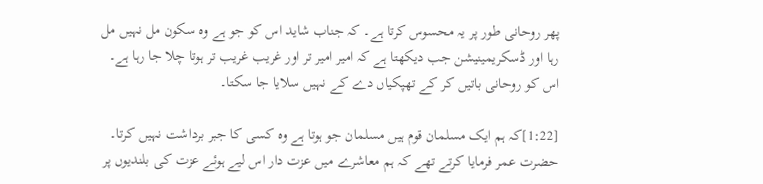پھر روحانی طور پر یہ محسوس کرتا ہے۔ کہ جناب شاید اس کو جو ہے وہ سکون مل نہیں مل رہا اور ڈسکریمینیشن جب دیکھتا ہے کہ امیر امیر تر اور غریب غریب تر ہوتا چلا جا رہا ہے۔ اس کو روحانی باتیں کر کے تھپکیاں دے کے نہیں سلایا جا سکتا۔

[1:22]کہ ہم ایک مسلمان قوم ہیں مسلمان جو ہوتا ہے وہ کسی کا جبر برداشت نہیں کرتا۔ حضرت عمر فرمایا کرتے تھے کہ ہم معاشرے میں عزت دار اس لیے ہوئے عزت کی بلندیوں پر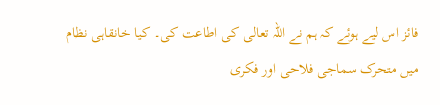فائز اس لیے ہوئے کہ ہم نے اللہ تعالی کی اطاعت کی۔ کیا خانقاہی نظام میں متحرک سماجی فلاحی اور فکری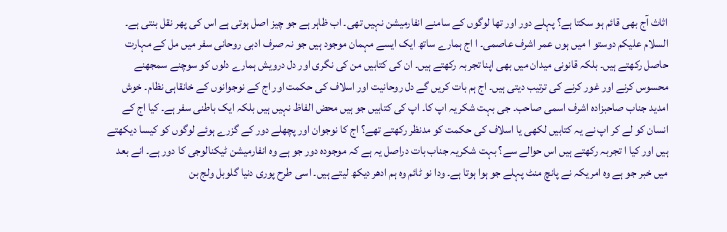اثاث آج بھی قائم ہو سکتا ہے؟ پہلے دور اور تھا لوگوں کے سامنے انفارمیشن نہیں تھی۔ اب ظاہر ہے جو چیز اصل ہوتی ہے اس کی پھر نقل بنتی ہے۔ السلام علیکم دوستو ا میں ہوں عمر اشرف عاصمی۔ ا اج ہمارے ساتھ ایک ایسے مہمان موجود ہیں جو نہ صرف ادبی روحانی سفر میں مل کے مہارت حاصل رکھتے ہیں۔ بلکہ قانونی میدان میں بھی اپنا تجربہ رکھتے ہیں۔ ان کی کتابیں من کی نگری اور دل درویش ہمارے دلوں کو سوچنے سمجھنے محسوس کرنے اور غور کرنے کی ترتیب دیتی ہیں۔ اج ہم بات کریں گے دل روحانیت اور اسلاف کی حکمت اور اج کے نوجوانوں کے خانقاہی نظام۔ خوش امدید جناب صاحبزادہ اشرف اسمی صاحب۔ جی بہت شکریہ اپ کا۔ اپ کی کتابیں جو ہیں محض الفاظ نہیں ہیں بلکہ ایک باطنی سفر ہے۔ کیا اج کے انسان کو لے کر اپ نے یہ کتابیں لکھی یا اسلاف کی حکمت کو مدنظر رکھتے تھے؟ اج کا نوجوان اور پچھلے دور کے گزرے ہوئے لوگوں کو کیسا دیکھتے ہیں اور کیا ا تجربہ رکھتے ہیں اس حوالے سے؟ بہت شکریہ جناب بات دراصل یہ ہے کہ موجودہ دور جو ہے وہ انفارمیشن ٹیکنالوجی کا دور ہے۔ انے بعد میں خبر جو ہے وہ امریکہ نے پانچ منٹ پہلے جو ہوا ہوتا ہے۔ ودا نو ٹائم وہ ہم ادھر دیکھ لیتے ہیں۔ اسی طرح پوری دنیا گلوبل ولج بن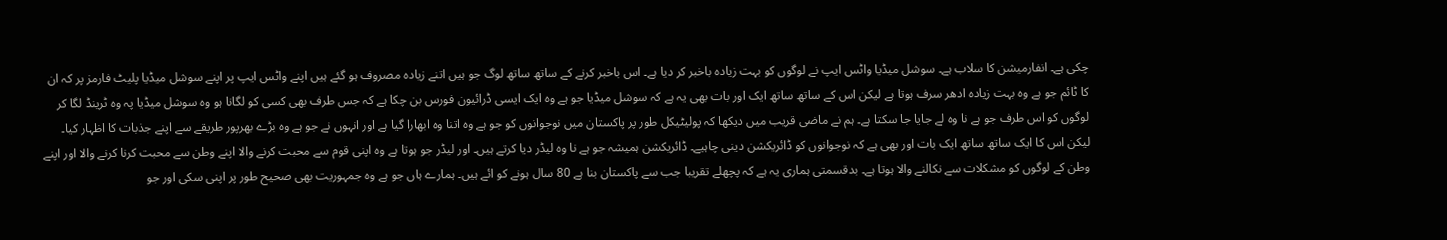چکی ہے۔ انفارمیشن کا سلاب ہے۔ سوشل میڈیا واٹس ایپ نے لوگوں کو بہت زیادہ باخبر کر دیا ہے۔ اس باخبر کرنے کے ساتھ ساتھ لوگ جو ہیں اتنے زیادہ مصروف ہو گئے ہیں اپنے واٹس ایپ پر اپنے سوشل میڈیا پلیٹ فارمز پر کہ ان کا ٹائم جو ہے وہ بہت زیادہ ادھر سرف ہوتا ہے لیکن اس کے ساتھ ساتھ ایک اور بات بھی یہ ہے کہ سوشل میڈیا جو ہے وہ ایک ایسی ڈرائیون فورس بن چکا ہے کہ جس طرف بھی کسی کو لگانا ہو وہ سوشل میڈیا پہ وہ ٹرینڈ لگا کر لوگوں کو اس طرف جو ہے نا وہ لے جایا جا سکتا ہے۔ ہم نے ماضی قریب میں دیکھا کہ پولیٹیکل طور پر پاکستان میں نوجوانوں کو جو ہے وہ اتنا وہ ابھارا گیا ہے اور انہوں نے جو ہے وہ بڑے بھرپور طریقے سے اپنے جذبات کا اظہار کیا۔ لیکن اس کا ایک ساتھ ساتھ ایک بات اور بھی ہے کہ نوجوانوں کو ڈائریکشن دینی چاہیے۔ ڈائریکشن ہمیشہ جو ہے نا وہ لیڈر دیا کرتے ہیں۔ اور لیڈر جو ہوتا ہے وہ اپنی قوم سے محبت کرنے والا اپنے وطن سے محبت کرنا کرنے والا اور اپنے وطن کے لوگوں کو مشکلات سے نکالنے والا ہوتا ہے۔ بدقسمتی ہماری یہ ہے کہ پچھلے تقریبا جب سے پاکستان بنا ہے 80 سال ہونے کو ائے ہیں۔ ہمارے ہاں جو ہے وہ جمہوریت بھی صحیح طور پر اپنی سکی اور جو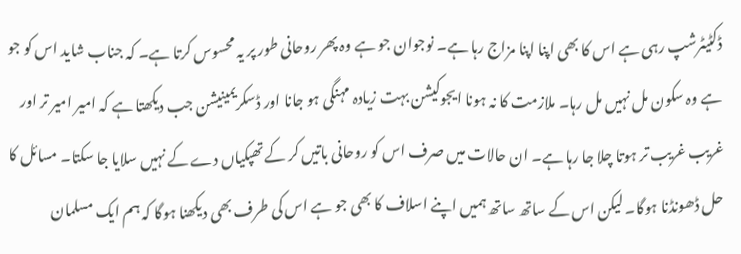ڈکٹیٹرشپ رہی ہے اس کا بھی اپنا اپنا مزاج رہا ہے۔ نوجوان جو ہے وہ پھر روحانی طور پر یہ محسوس کرتا ہے۔ کہ جناب شاید اس کو جو ہے وہ سکون مل نہیں مل رہا۔ ملازمت کا نہ ہونا ایجوکیشن بہت زیادہ مہنگی ہو جانا اور ڈسکریمینیشن جب دیکھتا ہے کہ امیر امیر تر اور غریب غریب تر ہوتا چلا جا رہا ہے۔ ان حالات میں صرف اس کو روحانی باتیں کر کے تھپکیاں دے کے نہیں سلایا جا سکتا۔ مسائل کا حل ڈھونڈنا ہوگا۔ لیکن اس کے ساتھ ساتھ ہمیں اپنے اسلاف کا بھی جو ہے اس کی طرف بھی دیکھنا ہوگا کہ ہم ایک مسلمان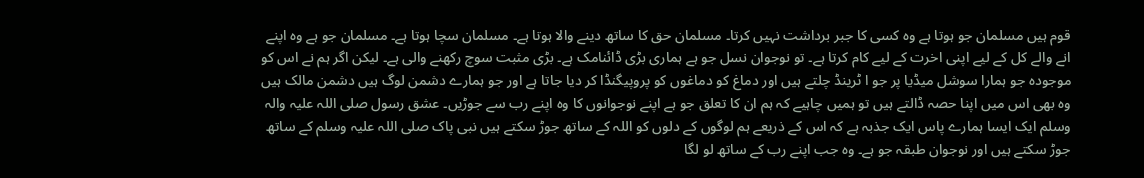قوم ہیں مسلمان جو ہوتا ہے وہ کسی کا جبر برداشت نہیں کرتا۔ مسلمان حق کا ساتھ دینے والا ہوتا ہے۔ مسلمان سچا ہوتا ہے۔ مسلمان جو ہے وہ اپنے انے والے کل کے لیے اپنی اخرت کے لیے کام کرتا ہے۔ تو نوجوان نسل جو ہے ہماری بڑی ڈائنامک ہے۔ بڑی مثبت سوچ رکھنے والی ہے۔ لیکن اگر ہم نے اس کو موجودہ جو ہمارا سوشل میڈیا پر جو ا ٹرینڈ چلتے ہیں اور دماغ کو دماغوں کو پروپیگنڈا کر دیا جاتا ہے اور جو ہمارے دشمن لوگ ہیں دشمن مالک ہیں وہ بھی اس میں اپنا حصہ ڈالتے ہیں تو ہمیں چاہیے کہ ہم ان کا تعلق جو ہے اپنے نوجوانوں کا وہ اپنے رب سے جوڑیں۔ عشق رسول صلی اللہ علیہ والہ وسلم ایک ایسا ہمارے پاس ایک جذبہ ہے کہ اس کے ذریعے ہم لوگوں کے دلوں کو اللہ کے ساتھ جوڑ سکتے ہیں نبی پاک صلی اللہ علیہ وسلم کے ساتھ جوڑ سکتے ہیں اور نوجوان طبقہ جو ہے۔ وہ جب اپنے رب کے ساتھ لو لگا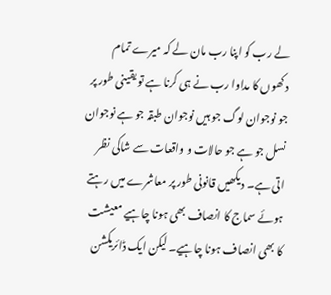لے رب کو اپنا رب مان لے کہ میرے تمام دکھوں کا مداوا رب نے ہی کرنا ہے تو یقینی طور پر جو نوجوان لوگ جو ہیں نوجوان طبقہ جو ہے نوجوان نسل جو ہے جو حالات و واقعات سے شاکی نظر اتی ہے۔ دیکھیں قانونی طور پر معاشرے میں رہتے ہوئے سماج کا انصاف بھی ہونا چاہیے معیشت کا بھی انصاف ہونا چاہیے۔ لیکن ایک ڈائریکشن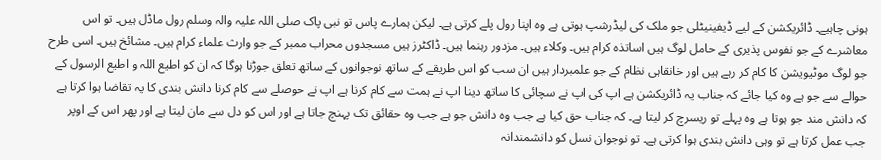ہونی چاہیے۔ ڈائریکشن کے لیے ڈیفینیٹلی جو ملک کی لیڈرشپ ہوتی ہے وہ اپنا رول پلے کرتی ہے۔ لیکن ہمارے پاس تو نبی پاک صلی اللہ علیہ والہ وسلم رول ماڈل ہیں۔ تو اس معاشرے کے جو نفوس پذیری کے حامل لوگ ہیں اساتذہ کرام ہیں۔ وکلاء ہیں۔ مزدور رہنما ہیں۔ ڈاکٹرز ہیں مسجدوں محراب ممبر کے جو وارث علماء کرام ہیں۔ مشائخ ہیں۔ اسی طرح جو لوگ موٹیویشن کا کام کر رہے ہیں اور خانقاہی نظام کے جو علمبردار ہیں ان سب کو اس طریقے کے ساتھ نوجوانوں کے ساتھ تعلق جوڑنا ہوگا کہ ان کو اطیع اللہ و اطیع الرسول کے حوالے سے جو ہے وہ کیا جائے کہ جناب یہ ڈائریکشن ہے اپ کی اپ نے سچائی کا ساتھ دینا اپ نے ہمت سے کام کرنا ہے اپ نے حوصلے سے کام کرنا دانش بندی کا یہ تقاضا ہوا کرتا ہے کہ دانش مند جو ہوتا ہے وہ پہلے تو ریسرچ کر لیتا ہے۔ کہ جناب حق کیا ہے جب وہ دانش جو ہے جب وہ حقائق تک پہنچ جاتا ہے اور اس کو دل سے مان لیتا ہے اور پھر اس کے اوپر جب عمل کرتا ہے تو وہی دانش بندی ہوا کرتی ہے۔ تو نوجوان نسل کو دانشمندانہ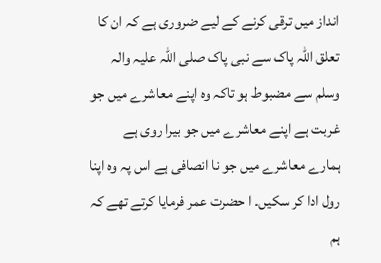انداز میں ترقی کرنے کے لیے ضروری ہے کہ ان کا تعلق اللہ پاک سے نبی پاک صلی اللہ علیہ والہ وسلم سے مضبوط ہو تاکہ وہ اپنے معاشرے میں جو غربت ہے اپنے معاشرے میں جو بیرا روی ہے ہمارے معاشرے میں جو نا انصافی ہے اس پہ وہ اپنا رول ادا کر سکیں۔ ا حضرت عمر فرمایا کرتے تھے کہ ہم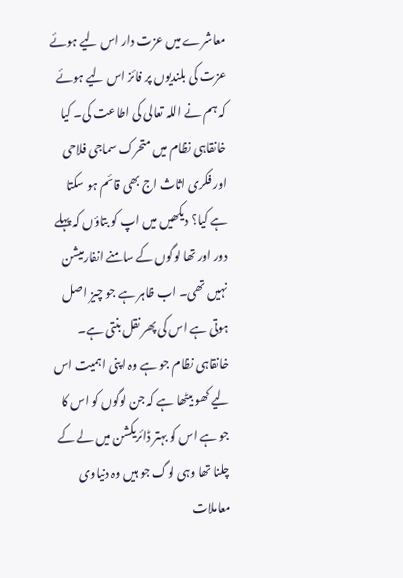معاشرے میں عزت دار اس لیے ہوئے عزت کی بلندیوں پر فائز اس لیے ہوئے کہ ہم نے اللہ تعالی کی اطاعت کی۔ کیا خانقاہی نظام میں متحرک سماجی فلاحی اور فکری اثاث اج بھی قائم ہو سکتا ہے کیا؟ دیکھیں میں اپ کو بتاؤں کہ پہلے دور اور تھا لوگوں کے سامنے انفارمیشن نہیں تھی۔ اب ظاہر ہے جو چیز اصل ہوتی ہے اس کی پھر نقل بنتی ہے۔ خانقاہی نظام جو ہے وہ اپنی اہمیت اس لیے کھو بیٹھا ہے کہ جن لوگوں کو اس کا جو ہے اس کو بہتر ڈائریکشن میں لے کے چلنا تھا وہی لوگ جو ہیں وہ دنیاوی معاملات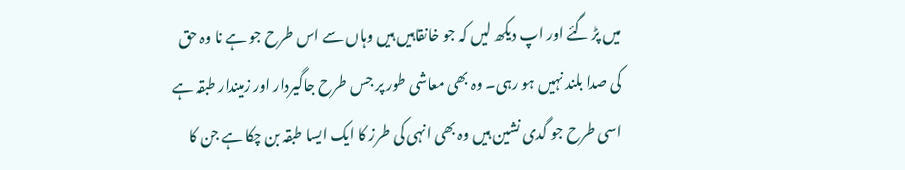میں پڑ گئے اور اپ دیکھ لیں کہ جو خانقاہیں ہیں وہاں سے اس طرح جو ہے نا وہ حق کی صدا بلند نہیں ہو رہی۔ وہ بھی معاشی طور پر جس طرح جاگیردار اور زمیندار طبقہ ہے اسی طرح جو گدی نشین ہیں وہ بھی انہی کی طرز کا ایک ایسا طبقہ بن چکا ہے جن کا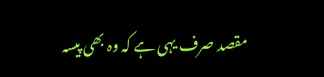مقصد صرف یہی ہے کہ وہ بھی پیسہ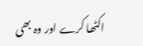اکٹھا کرے اور وہ بھی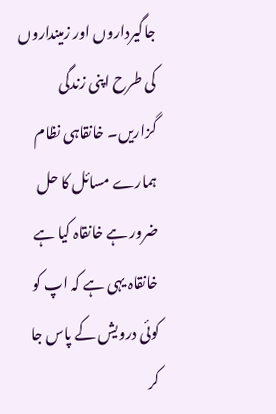جاگیرداروں اور زمینداروں کی طرح اپنی زندگی گزاریں۔ خانقاہی نظام ہمارے مسائل کا حل ضرور ہے خانقاہ کیا ہے خانقاہ یہی ہے کہ اپ کو کوئی درویش کے پاس جا کر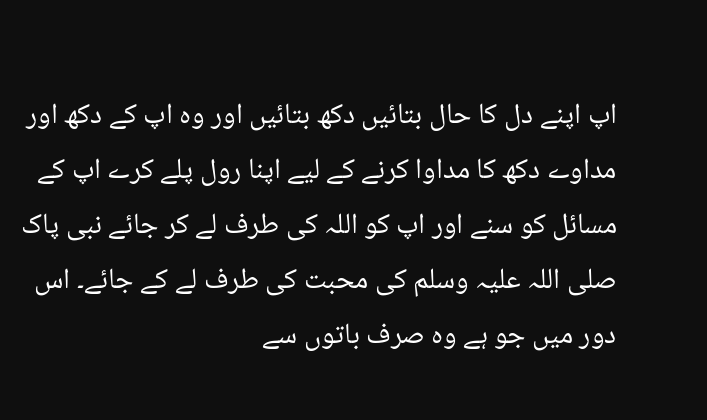اپ اپنے دل کا حال بتائیں دکھ بتائیں اور وہ اپ کے دکھ اور مداوے دکھ کا مداوا کرنے کے لیے اپنا رول پلے کرے اپ کے مسائل کو سنے اور اپ کو اللہ کی طرف لے کر جائے نبی پاک صلی اللہ علیہ وسلم کی محبت کی طرف لے کے جائے۔ اس دور میں جو ہے وہ صرف باتوں سے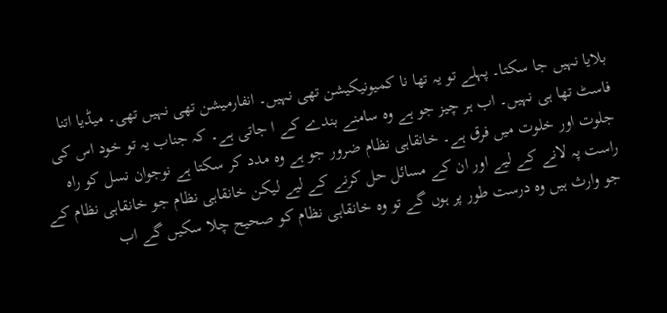بلایا نہیں جا سکتا۔ پہلے تو یہ تھا نا کمیونیکیشن تھی نہیں۔ انفارمیشن تھی نہیں تھی۔ میڈیا اتنا فاسٹ تھا ہی نہیں۔ اب ہر چیز جو ہے وہ سامنے بندے کے ا جاتی ہے۔ کہ جناب یہ تو خود اس کی جلوت اور خلوت میں فرق ہے۔ خانقاہی نظام ضرور جو ہے وہ مدد کر سکتا ہے نوجوان نسل کو راہ راست پہ لانے کے لیے اور ان کے مسائل حل کرنے کے لیے لیکن خانقاہی نظام جو خانقاہی نظام کے جو وارث ہیں وہ درست طور پر ہوں گے تو وہ خانقاہی نظام کو صحیح چلا سکیں گے اب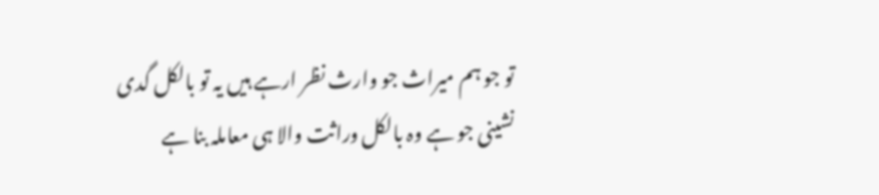تو جو ہم میراث جو وارث نظر ارہے ہیں یہ تو بالکل گدی نشینی جو ہے وہ بالکل وراثت والا ہی معاملہ بنا ہے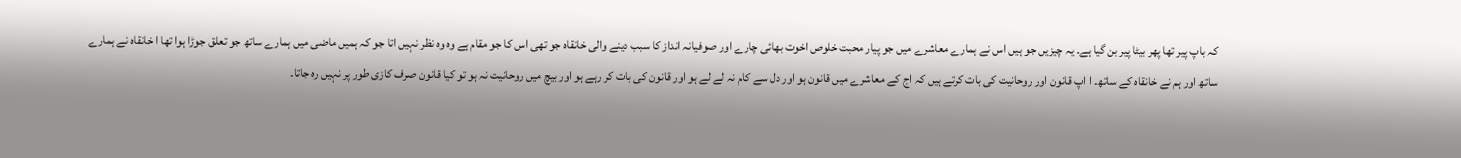کہ باپ پیر تھا پھر بیٹا پیر بن گیا ہے۔ یہ چیزیں جو ہیں اس نے ہمارے معاشرے میں جو پیار محبت خلوص اخوت بھائی چارے اور صوفیانہ انداز کا سبب دینے والی خانقاہ جو تھی اس کا جو مقام ہے وہ وہ نظر نہیں اتا جو کہ ہمیں ماضی میں ہمارے ساتھ جو تعلق جوڑا ہوا تھا ا خانقاہ نے ہمارے ساتھ اور ہم نے خانقاہ کے ساتھ۔ ا اپ قانون اور روحانیت کی بات کرتے ہیں کہ اج کے معاشرے میں قانون ہو اور دل سے کام نہ لے لے ہو اور قانون کی بات کر رہے ہو اور بیچ میں روحانیت نہ ہو تو کیا قانون صرف کازی طور پر نہیں رہ جاتا۔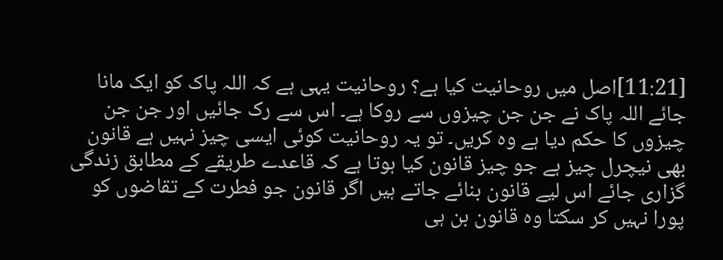[11:21]اصل میں روحانیت کیا ہے؟ روحانیت یہی ہے کہ اللہ پاک کو ایک مانا جائے اللہ پاک نے جن جن چیزوں سے روکا ہے۔ اس سے رک جائیں اور جن جن چیزوں کا حکم دیا ہے وہ کریں۔ تو یہ روحانیت کوئی ایسی چیز نہیں ہے قانون بھی نیچرل چیز ہے جو چیز قانون کیا ہوتا ہے کہ قاعدے طریقے کے مطابق زندگی گزاری جائے اس لیے قانون بنائے جاتے ہیں اگر قانون جو فطرت کے تقاضوں کو پورا نہیں کر سکتا وہ قانون بن ہی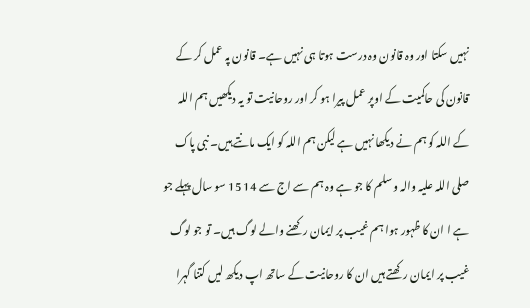نہیں سکتا اور وہ قانون وہ درست ہوتا ہی نہیں ہے۔ قانون پہ عمل کر کے قانون کی حاکمیت کے اوپر عمل پیرا ہو کر اور روحانیت تو یہ دیکھیں ہم اللہ کے اللہ کو ہم نے دیکھا نہیں ہے لیکن ہم اللہ کو ایک مانتے ہیں۔ نبی پاک صلی اللہ علیہ والہ وسلم کا جو ہے وہ ہم سے اج سے 14 15 سو سال پہلے جو ہے ا ان کا ظہور ہوا ہم غیب پر ایمان رکھنے والے لوگ ہیں۔ تو جو لوگ غیب پر ایمان رکھتے ہیں ان کا روحانیت کے ساتھ اپ دیکھ لیں کتنا گہرا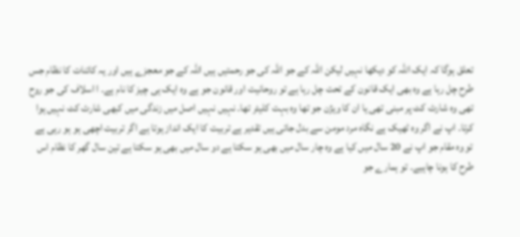تعلق ہوگا کہ ایک اللہ کو دیکھا نہیں لیکن اللہ کے جو اللہ کی جو رحمتیں ہیں اللہ کے جو معجزے ہیں اور یہ کائنات کا نظام جس طرح چل رہا ہے وہ بھی ایک قانون کے تحت چل رہا ہے تو روحانیت اور قانون جو ہے وہ ایک ہی چیز کا نام ہے۔ ا اسلاف کی جو روح تھی وہ شارٹ کٹ پر مبنی تھی یا ان کا ویژن جو تھا وہ بہت کلیئر تھا۔ نہیں نہیں اصل میں زندگی میں کبھی شارٹ کٹ نہیں ہوا کرتا۔ اپ نے اگر وہ ٹھیک ہے نگاہ مرد مومن سے بدل جاتی ہیں تقدیر ہے تربیت کا ایک انداز ہوتا ہے اگر تربیت اچھی ہو ہو رہی ہے تو وہ مقام جو اپ نے 20 سال میں کیا ہے وہ چار سال میں بھی ہو سکتا ہے دو سال میں بھی ہو سکتا ہے تین سال گھر کا نظام اس طرح کا ہونا چاہیے۔ تو ہمارے جو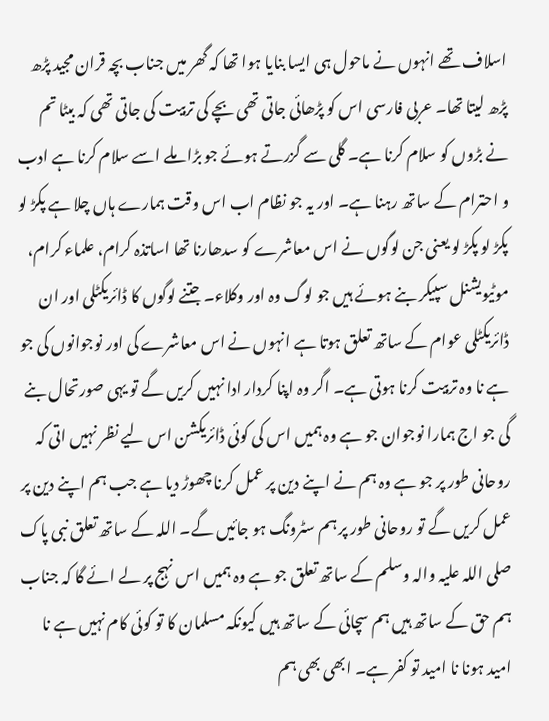اسلاف تھے انہوں نے ماحول ہی ایسا بنایا ہوا تھا کہ گھر میں جناب بچہ قران مجید پڑھ پڑھ لیتا تھا۔ عربی فارسی اس کو پڑھائی جاتی تھی بچے کی تربیت کی جاتی تھی کہ بیٹا تم نے بڑوں کو سلام کرنا ہے۔ گلی سے گزرتے ہوئے جو بڑا ملے اسے سلام کرنا ہے ادب و احترام کے ساتھ رہنا ہے۔ اور یہ جو نظام اب اس وقت ہمارے ہاں چلا ہے پکڑ لو پکڑ لو پکڑ لو یعنی جن لوگوں نے اس معاشرے کو سدھارنا تھا اساتذہ کرام، علماء کرام، موٹیویشنل سپیکر بنے ہوئے ہیں جو لوگ وہ اور وکلاء۔ جتنے لوگوں کا ڈائریکٹلی اور ان ڈائریکٹلی عوام کے ساتھ تعلق ہوتا ہے انہوں نے اس معاشرے کی اور نوجوانوں کی جو ہے نا وہ تربیت کرنا ہوتی ہے۔ اگر وہ اپنا کردار ادا نہیں کریں گے تو یہی صورتحال بنے گی جو اج ہمارا نوجوان جو ہے وہ ہمیں اس کی کوئی ڈائریکشن اس لیے نظر نہیں اتی کہ روحانی طور پر جو ہے وہ ہم نے اپنے دین پر عمل کرنا چھوڑ دیا ہے جب ہم اپنے دین پر عمل کریں گے تو روحانی طور پر ہم سٹرونگ ہو جائیں گے۔ اللہ کے ساتھ تعلق نبی پاک صلی اللہ علیہ والہ وسلم کے ساتھ تعلق جو ہے وہ ہمیں اس نہج پر لے ائے گا کہ جناب ہم حق کے ساتھ ہیں ہم سچائی کے ساتھ ہیں کیونکہ مسلمان کا تو کوئی کام نہیں ہے نا امید ہونا نا امید تو کفر ہے۔ ابھی بھی ہم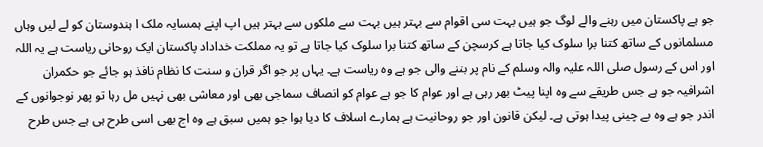جو ہے پاکستان میں رہنے والے لوگ جو ہیں بہت سی اقوام سے بہتر ہیں بہت سے ملکوں سے بہتر ہیں اپ اپنے ہمسایہ ملک ا ہندوستان کو لے لیں وہاں مسلمانوں کے ساتھ کتنا برا سلوک کیا جاتا ہے کرسچن کے ساتھ کتنا برا سلوک کیا جاتا ہے تو یہ مملکت خداداد پاکستان ایک روحانی ریاست ہے یہ اللہ اور اس کے رسول صلی اللہ علیہ والہ وسلم کے نام پر بننے والی جو ہے وہ ریاست ہے۔ یہاں پر جو اگر قران و سنت کا نظام نافذ ہو جائے جو حکمران اشرافیہ جو ہے جس طریقے سے وہ اپنا پیٹ بھر رہی ہے اور عوام کا جو ہے عوام کو انصاف سماجی بھی اور معاشی بھی نہیں مل رہا تو پھر نوجوانوں کے اندر جو ہے وہ بے چینی پیدا ہوتی ہے۔ لیکن قانون اور جو روحانیت ہے ہمارے اسلاف کا دیا ہوا جو ہمیں سبق ہے وہ اج بھی اسی طرح ہی ہے جس طرح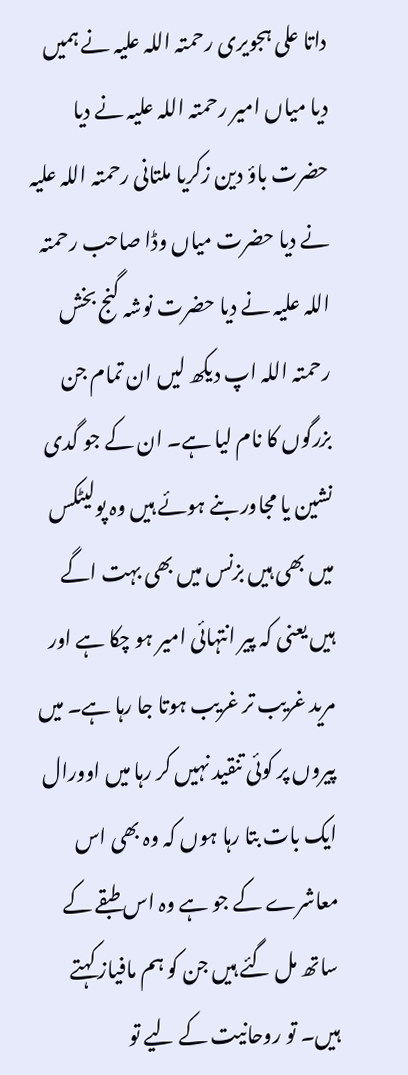داتا علی ہجویری رحمتہ اللہ علیہ نے ہمیں دیا میاں امیر رحمتہ اللہ علیہ نے دیا حضرت باؤ دین زکریا ملتانی رحمتہ اللہ علیہ نے دیا حضرت میاں وڈا صاحب رحمتہ اللہ علیہ نے دیا حضرت نوشہ گنج بخش رحمتہ اللہ اپ دیکھ لیں ان تمام جن بزرگوں کا نام لیا ہے۔ ان کے جو گدی نشین یا مجاور بنے ہوئے ہیں وہ پولیٹکس میں بھی ہیں بزنس میں بھی بہت اگے ہیں یعنی کہ پیر انتہائی امیر ہو چکا ہے اور مرید غریب تر غریب ہوتا جا رہا ہے۔ میں پیروں پر کوئی تنقید نہیں کر رہا میں اوورال ایک بات بتا رہا ہوں کہ وہ بھی اس معاشرے کے جو ہے وہ اس طبقے کے ساتھ مل گئے ہیں جن کو ہم مافیاز کہتے ہیں۔ تو روحانیت کے لیے تو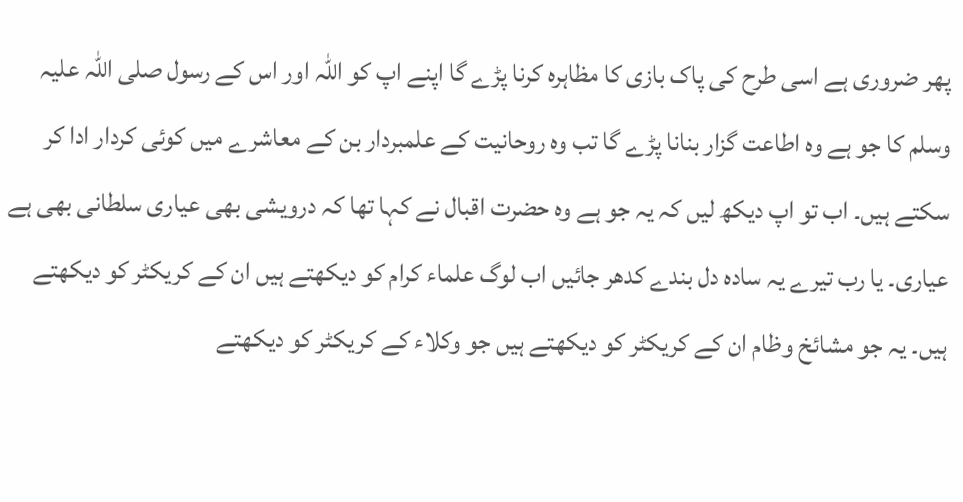پھر ضروری ہے اسی طرح کی پاک بازی کا مظاہرہ کرنا پڑے گا اپنے اپ کو اللہ اور اس کے رسول صلی اللہ علیہ وسلم کا جو ہے وہ اطاعت گزار بنانا پڑے گا تب وہ روحانیت کے علمبردار بن کے معاشرے میں کوئی کردار ادا کر سکتے ہیں۔ اب تو اپ دیکھ لیں کہ یہ جو ہے وہ حضرت اقبال نے کہا تھا کہ درویشی بھی عیاری سلطانی بھی ہے عیاری۔ یا رب تیرے یہ سادہ دل بندے کدھر جائیں اب لوگ علماء کرام کو دیکھتے ہیں ان کے کریکٹر کو دیکھتے ہیں۔ یہ جو مشائخ وظام ان کے کریکٹر کو دیکھتے ہیں جو وکلاء کے کریکٹر کو دیکھتے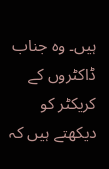ہیں۔ وہ جناب ڈاکٹروں کے کریکٹر کو دیکھتے ہیں کہ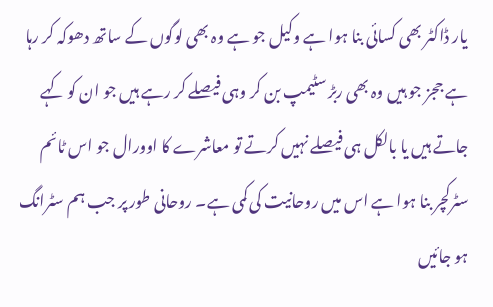یار ڈاکٹر بھی کسائی بنا ہوا ہے وکیل جو ہے وہ بھی لوگوں کے ساتھ دھوکہ کر رہا ہے ججز جو ہیں وہ بھی ربڑ سٹیمپ بن کر وہی فیصلے کر رہے ہیں جو ان کو کہے جاتے ہیں یا بالکل ہی فیصلے نہیں کرتے تو معاشرے کا اوورال جو اس ٹائم سٹرکچر بنا ہوا ہے اس میں روحانیت کی کمی ہے۔ روحانی طور پر جب ہم سٹرانگ ہو جائیں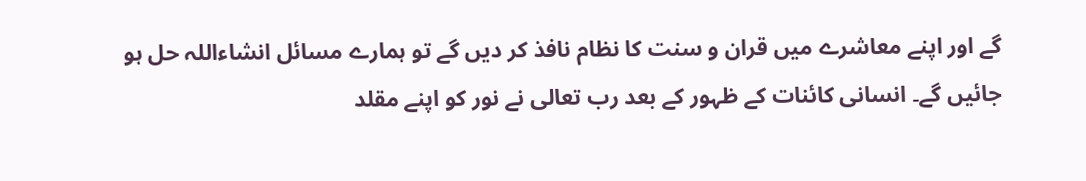گے اور اپنے معاشرے میں قران و سنت کا نظام نافذ کر دیں گے تو ہمارے مسائل انشاءاللہ حل ہو جائیں گے۔ انسانی کائنات کے ظہور کے بعد رب تعالی نے نور کو اپنے مقلد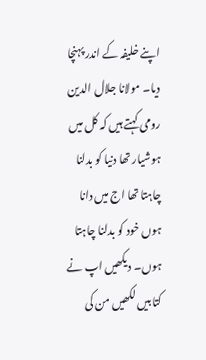اپنے خلیفہ کے اندر پہنچا دیا۔ مولانا جلال الدین رومی کہتے ہیں کہ کل میں ہوشیار تھا دنیا کو بدلنا چاہتا تھا اج میں دانا ہوں خود کو بدلنا چاہتا ہوں۔ دیکھیں اپ نے کتابیں لکھیں من کی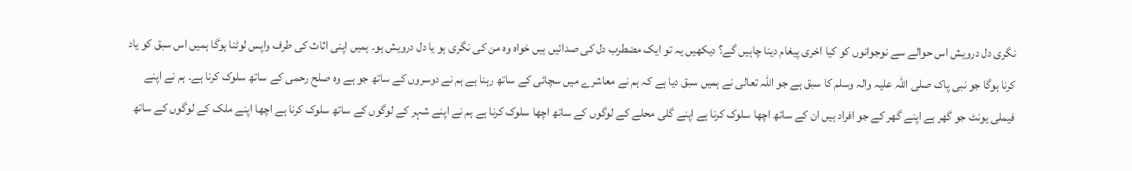نگری دل درویش اس حوالے سے نوجوانوں کو کیا اخری پیغام دینا چاہیں گے؟ دیکھیں یہ تو ایک مضطرب دل کی صدائیں ہیں خواہ وہ من کی نگری ہو یا دل درویش ہو۔ ہمیں اپنی اثاث کی طرف واپس لوٹنا ہوگا ہمیں اس سبق کو یاد کرنا ہوگا جو نبی پاک صلی اللہ علیہ والہ وسلم کا سبق ہے جو اللہ تعالی نے ہمیں سبق دیا ہے کہ ہم نے معاشرے میں سچائی کے ساتھ رہنا ہے ہم نے دوسروں کے ساتھ جو ہے وہ صلح رحمی کے ساتھ سلوک کرنا ہے۔ ہم نے اپنے فیملی یونٹ جو گھر ہے اپنے گھر کے جو افراد ہیں ان کے ساتھ اچھا سلوک کرنا ہے اپنے گلی محلے کے لوگوں کے ساتھ اچھا سلوک کرنا ہے ہم نے اپنے شہر کے لوگوں کے ساتھ سلوک کرنا ہے اچھا اپنے ملک کے لوگوں کے ساتھ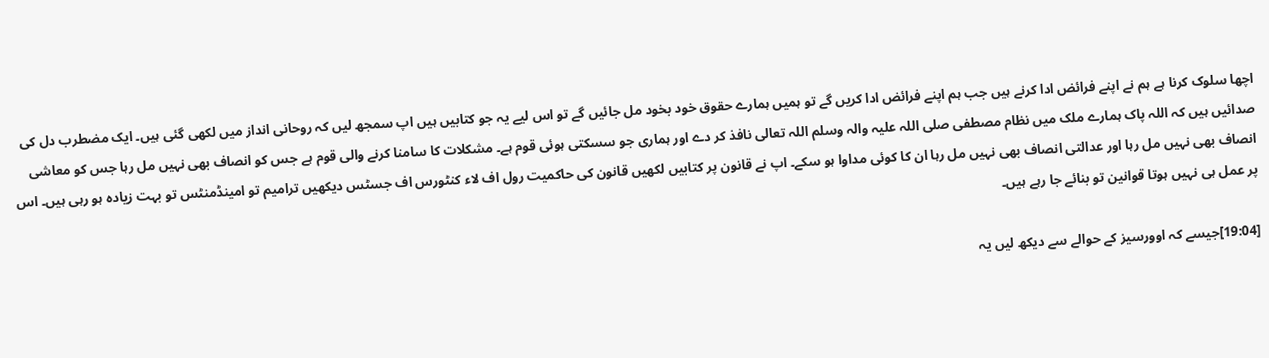اچھا سلوک کرنا ہے ہم نے اپنے فرائض ادا کرنے ہیں جب ہم اپنے فرائض ادا کریں گے تو ہمیں ہمارے حقوق خود بخود مل جائیں گے تو اس لیے یہ جو کتابیں ہیں اپ سمجھ لیں کہ روحانی انداز میں لکھی گئی ہیں۔ ایک مضطرب دل کی صدائیں ہیں کہ اللہ پاک ہمارے ملک میں نظام مصطفی صلی اللہ علیہ والہ وسلم اللہ تعالی نافذ کر دے اور ہماری جو سسکتی ہوئی قوم ہے۔ مشکلات کا سامنا کرنے والی قوم ہے جس کو انصاف بھی نہیں مل رہا جس کو معاشی انصاف بھی نہیں مل رہا اور عدالتی انصاف بھی نہیں مل رہا ان کا کوئی مداوا ہو سکے۔ اپ نے قانون پر کتابیں لکھیں قانون کی حاکمیت رول اف لاء کنٹورس اف جسٹس دیکھیں ترامیم تو امینڈمنٹس تو بہت زیادہ ہو رہی ہیں۔ اس پر عمل ہی نہیں ہوتا قوانین تو بنائے جا رہے ہیں۔

[19:04]جیسے کہ اوورسیز کے حوالے سے دیکھ لیں یہ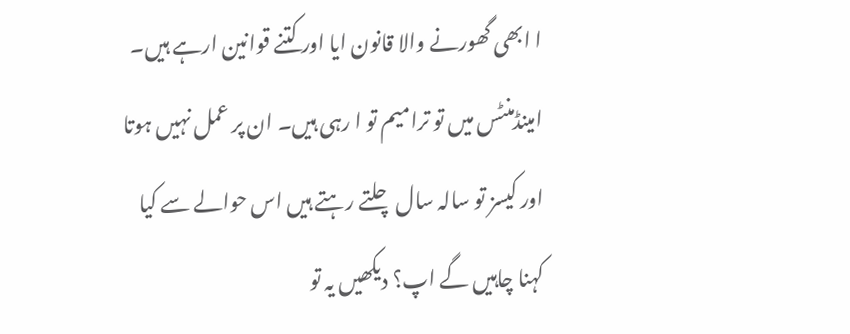ا ابھی گھورنے والا قانون ایا اور کتنے قوانین ارہے ہیں۔ امینڈمنٹس میں تو ترامیم تو ا رہی ہیں۔ ان پر عمل نہیں ہوتا اور کیسز تو سالہ سال چلتے رہتے ہیں اس حوالے سے کیا کہنا چاہیں گے اپ؟ دیکھیں یہ تو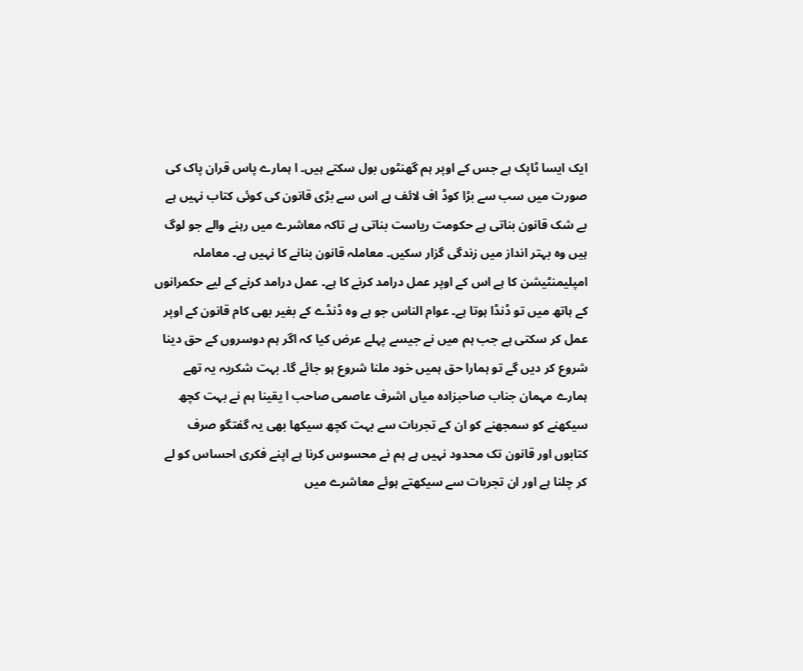ایک ایسا ٹاپک ہے جس کے اوپر ہم گھنٹوں بول سکتے ہیں۔ ا ہمارے پاس قران پاک کی صورت میں سب سے بڑا کوڈ اف لائف ہے اس سے بڑی قانون کی کوئی کتاب نہیں ہے بے شک قانون بناتی ہے حکومت ریاست بناتی ہے تاکہ معاشرے میں رہنے والے جو لوگ ہیں وہ بہتر انداز میں زندگی گزار سکیں۔ معاملہ قانون بنانے کا نہیں ہے۔ معاملہ امپلیمنٹیشن کا ہے اس کے اوپر عمل درامد کرنے کا ہے۔ عمل درامد کرنے کے لیے حکمرانوں کے ہاتھ میں تو ڈنڈا ہوتا ہے۔ عوام الناس جو ہے وہ ڈنڈے کے بغیر بھی کام قانون کے اوپر عمل کر سکتی ہے جب ہم میں نے جیسے پہلے عرض کیا کہ اگر ہم دوسروں کے حق دینا شروع کر دیں گے تو ہمارا حق ہمیں خود ملنا شروع ہو جائے گا۔ بہت شکریہ یہ تھے ہمارے مہمان جناب صاحبزادہ میاں اشرف عاصمی صاحب ا یقینا ہم نے بہت کچھ سیکھنے کو سمجھنے کو ان کے تجربات سے بہت کچھ سیکھا بھی یہ گفتگو صرف کتابوں اور قانون تک محدود نہیں ہے ہم نے محسوس کرنا ہے اپنے فکری احساس کو لے کر چلنا ہے اور ان تجربات سے سیکھتے ہوئے معاشرے میں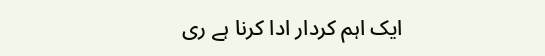ایک اہم کردار ادا کرنا ہے ری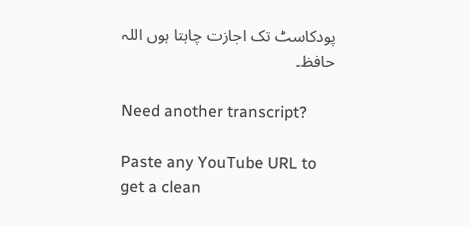پودکاسٹ تک اجازت چاہتا ہوں اللہ حافظ۔

Need another transcript?

Paste any YouTube URL to get a clean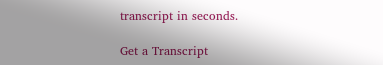transcript in seconds.

Get a Transcript